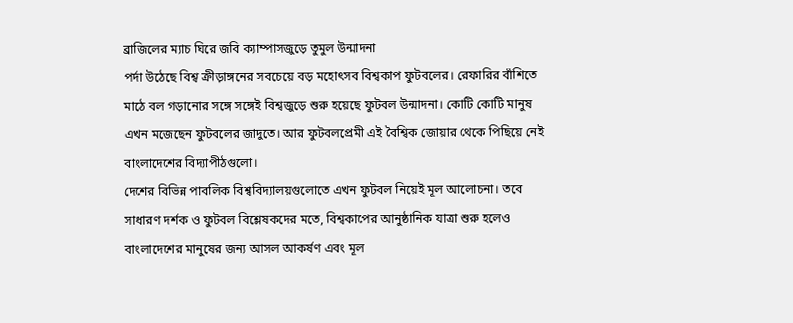ব্রাজিলের ম্যাচ ঘিরে জবি ক্যাম্পাসজুড়ে তুমুল উন্মাদনা
পর্দা উঠেছে বিশ্ব ক্রীড়াঙ্গনের সবচেয়ে বড় মহোৎসব বিশ্বকাপ ফুটবলের। রেফারির বাঁশিতে মাঠে বল গড়ানোর সঙ্গে সঙ্গেই বিশ্বজুড়ে শুরু হয়েছে ফুটবল উন্মাদনা। কোটি কোটি মানুষ এখন মজেছেন ফুটবলের জাদুতে। আর ফুটবলপ্রেমী এই বৈশ্বিক জোয়ার থেকে পিছিয়ে নেই বাংলাদেশের বিদ্যাপীঠগুলো।
দেশের বিভিন্ন পাবলিক বিশ্ববিদ্যালয়গুলোতে এখন ফুটবল নিয়েই মূল আলোচনা। তবে সাধারণ দর্শক ও ফুটবল বিশ্লেষকদের মতে, বিশ্বকাপের আনুষ্ঠানিক যাত্রা শুরু হলেও বাংলাদেশের মানুষের জন্য আসল আকর্ষণ এবং মূল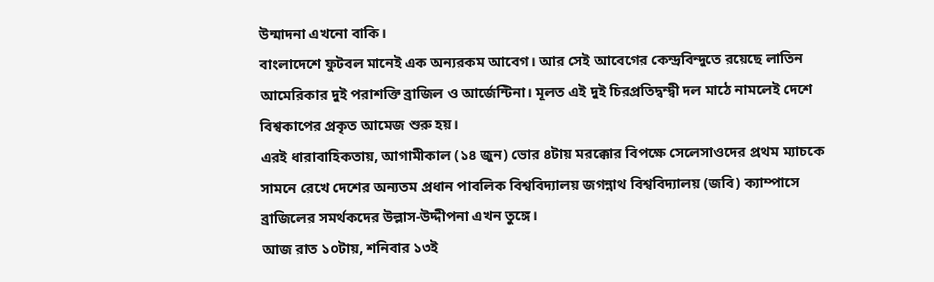উন্মাদনা এখনো বাকি।
বাংলাদেশে ফুটবল মানেই এক অন্যরকম আবেগ। আর সেই আবেগের কেন্দ্রবিন্দুতে রয়েছে লাতিন আমেরিকার দুই পরাশক্তি ব্রাজিল ও আর্জেন্টিনা। মূলত এই দুই চিরপ্রতিদ্বন্দ্বী দল মাঠে নামলেই দেশে বিশ্বকাপের প্রকৃত আমেজ শুরু হয়।
এরই ধারাবাহিকতায়, আগামীকাল (১৪ জুন) ভোর ৪টায় মরক্কোর বিপক্ষে সেলেসাওদের প্রথম ম্যাচকে সামনে রেখে দেশের অন্যতম প্রধান পাবলিক বিশ্ববিদ্যালয় জগন্নাথ বিশ্ববিদ্যালয় (জবি) ক্যাম্পাসে ব্রাজিলের সমর্থকদের উল্লাস-উদ্দীপনা এখন তুঙ্গে।
আজ রাত ১০টায়, শনিবার ১৩ই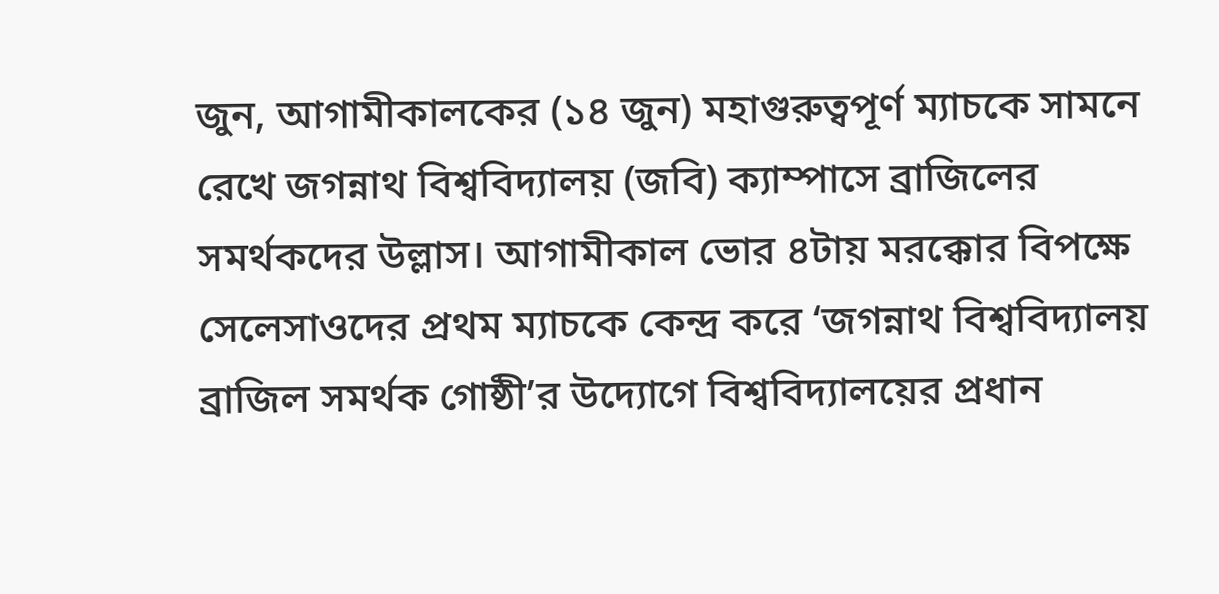জুন, আগামীকালকের (১৪ জুন) মহাগুরুত্বপূর্ণ ম্যাচকে সামনে রেখে জগন্নাথ বিশ্ববিদ্যালয় (জবি) ক্যাম্পাসে ব্রাজিলের সমর্থকদের উল্লাস। আগামীকাল ভোর ৪টায় মরক্কোর বিপক্ষে সেলেসাওদের প্রথম ম্যাচকে কেন্দ্র করে ‘জগন্নাথ বিশ্ববিদ্যালয় ব্রাজিল সমর্থক গোষ্ঠী’র উদ্যোগে বিশ্ববিদ্যালয়ের প্রধান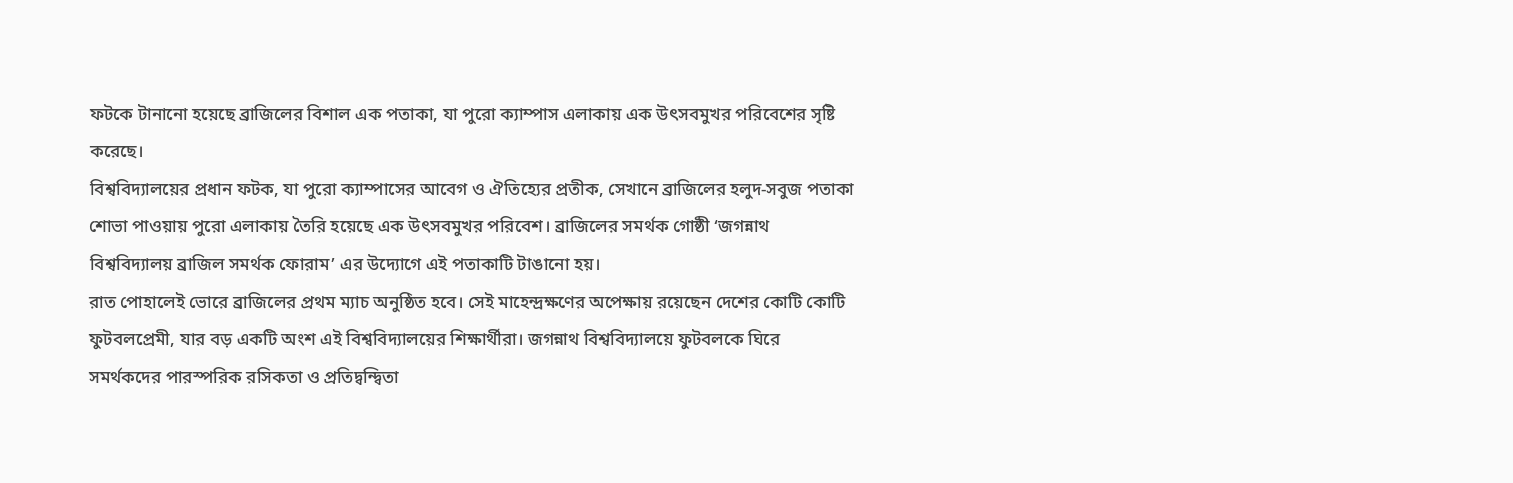ফটকে টানানো হয়েছে ব্রাজিলের বিশাল এক পতাকা, যা পুরো ক্যাম্পাস এলাকায় এক উৎসবমুখর পরিবেশের সৃষ্টি করেছে।
বিশ্ববিদ্যালয়ের প্রধান ফটক, যা পুরো ক্যাম্পাসের আবেগ ও ঐতিহ্যের প্রতীক, সেখানে ব্রাজিলের হলুদ-সবুজ পতাকা শোভা পাওয়ায় পুরো এলাকায় তৈরি হয়েছে এক উৎসবমুখর পরিবেশ। ব্রাজিলের সমর্থক গোষ্ঠী ‘জগন্নাথ বিশ্ববিদ্যালয় ব্রাজিল সমর্থক ফোরাম’ এর উদ্যোগে এই পতাকাটি টাঙানো হয়।
রাত পোহালেই ভোরে ব্রাজিলের প্রথম ম্যাচ অনুষ্ঠিত হবে। সেই মাহেন্দ্রক্ষণের অপেক্ষায় রয়েছেন দেশের কোটি কোটি ফুটবলপ্রেমী, যার বড় একটি অংশ এই বিশ্ববিদ্যালয়ের শিক্ষার্থীরা। জগন্নাথ বিশ্ববিদ্যালয়ে ফুটবলকে ঘিরে সমর্থকদের পারস্পরিক রসিকতা ও প্রতিদ্বন্দ্বিতা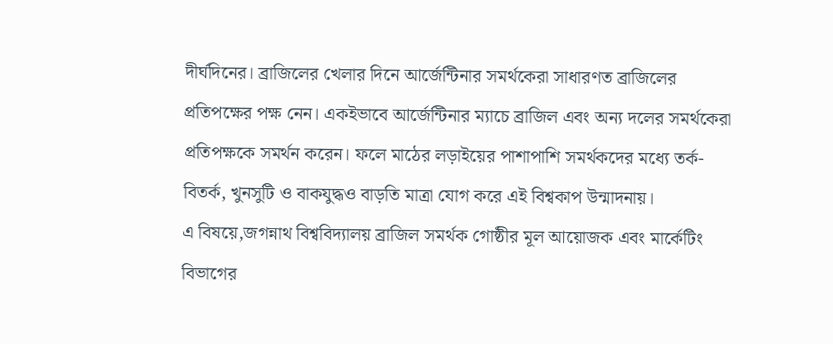দীর্ঘদিনের। ব্রাজিলের খেলার দিনে আর্জেন্টিনার সমর্থকেরা সাধারণত ব্রাজিলের প্রতিপক্ষের পক্ষ নেন। একইভাবে আর্জেন্টিনার ম্যাচে ব্রাজিল এবং অন্য দলের সমর্থকেরা প্রতিপক্ষকে সমর্থন করেন। ফলে মাঠের লড়াইয়ের পাশাপাশি সমর্থকদের মধ্যে তর্ক-বিতর্ক, খুনসুটি ও বাকযুদ্ধও বাড়তি মাত্রা যোগ করে এই বিশ্বকাপ উন্মাদনায়।
এ বিষয়ে,জগন্নাথ বিশ্ববিদ্যালয় ব্রাজিল সমর্থক গোষ্ঠীর মূল আয়োজক এবং মার্কেটিং বিভাগের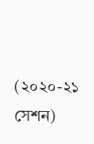(২০২০-২১ সেশন)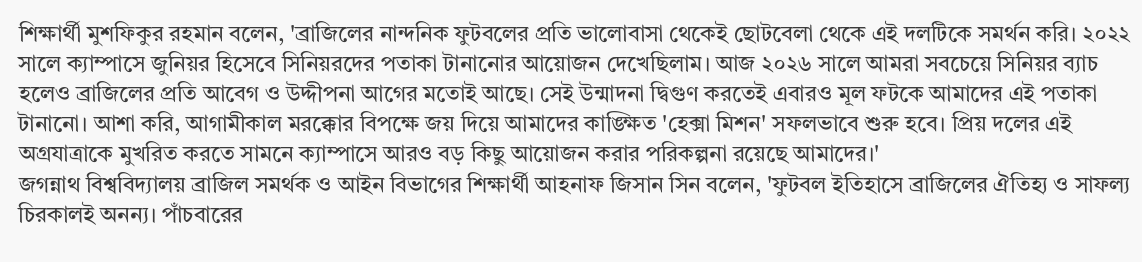শিক্ষার্থী মুশফিকুর রহমান বলেন, 'ব্রাজিলের নান্দনিক ফুটবলের প্রতি ভালোবাসা থেকেই ছোটবেলা থেকে এই দলটিকে সমর্থন করি। ২০২২ সালে ক্যাম্পাসে জুনিয়র হিসেবে সিনিয়রদের পতাকা টানানোর আয়োজন দেখেছিলাম। আজ ২০২৬ সালে আমরা সবচেয়ে সিনিয়র ব্যাচ হলেও ব্রাজিলের প্রতি আবেগ ও উদ্দীপনা আগের মতোই আছে। সেই উন্মাদনা দ্বিগুণ করতেই এবারও মূল ফটকে আমাদের এই পতাকা টানানো। আশা করি, আগামীকাল মরক্কোর বিপক্ষে জয় দিয়ে আমাদের কাঙ্ক্ষিত 'হেক্সা মিশন' সফলভাবে শুরু হবে। প্রিয় দলের এই অগ্রযাত্রাকে মুখরিত করতে সামনে ক্যাম্পাসে আরও বড় কিছু আয়োজন করার পরিকল্পনা রয়েছে আমাদের।'
জগন্নাথ বিশ্ববিদ্যালয় ব্রাজিল সমর্থক ও আইন বিভাগের শিক্ষার্থী আহনাফ জিসান সিন বলেন, 'ফুটবল ইতিহাসে ব্রাজিলের ঐতিহ্য ও সাফল্য চিরকালই অনন্য। পাঁচবারের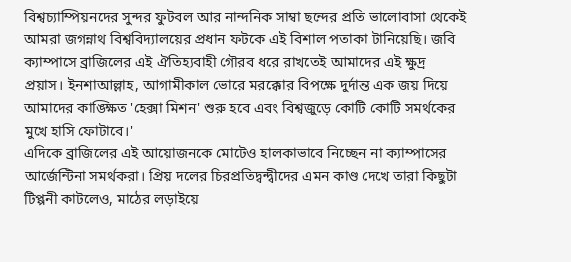বিশ্বচ্যাম্পিয়নদের সুন্দর ফুটবল আর নান্দনিক সাম্বা ছন্দের প্রতি ভালোবাসা থেকেই আমরা জগন্নাথ বিশ্ববিদ্যালয়ের প্রধান ফটকে এই বিশাল পতাকা টানিয়েছি। জবি ক্যাম্পাসে ব্রাজিলের এই ঐতিহ্যবাহী গৌরব ধরে রাখতেই আমাদের এই ক্ষুদ্র প্রয়াস। ইনশাআল্লাহ, আগামীকাল ভোরে মরক্কোর বিপক্ষে দুর্দান্ত এক জয় দিয়ে আমাদের কাঙ্ক্ষিত 'হেক্সা মিশন' শুরু হবে এবং বিশ্বজুড়ে কোটি কোটি সমর্থকের মুখে হাসি ফোটাবে।'
এদিকে ব্রাজিলের এই আয়োজনকে মোটেও হালকাভাবে নিচ্ছেন না ক্যাম্পাসের আর্জেন্টিনা সমর্থকরা। প্রিয় দলের চিরপ্রতিদ্বন্দ্বীদের এমন কাণ্ড দেখে তারা কিছুটা টিপ্পনী কাটলেও, মাঠের লড়াইয়ে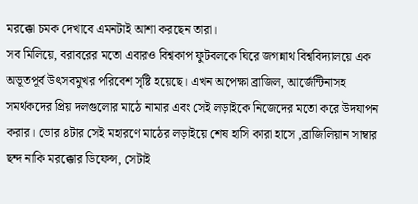মরক্কো চমক দেখাবে এমনটাই আশা করছেন তারা।
সব মিলিয়ে, বরাবরের মতো এবারও বিশ্বকাপ ফুটবলকে ঘিরে জগন্নাথ বিশ্ববিদ্যালয়ে এক অভূতপূর্ব উৎসবমুখর পরিবেশ সৃষ্টি হয়েছে। এখন অপেক্ষা ব্রাজিল, আর্জেন্টিনাসহ সমর্থকদের প্রিয় দলগুলোর মাঠে নামার এবং সেই লড়াইকে নিজেদের মতো করে উদযাপন করার। ভোর ৪টার সেই মহারণে মাঠের লড়াইয়ে শেষ হাসি কারা হাসে ,ব্রাজিলিয়ান সাম্বার ছন্দ নাকি মরক্কোর ডিফেন্স, সেটাই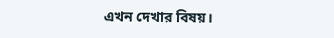এখন দেখার বিষয়।